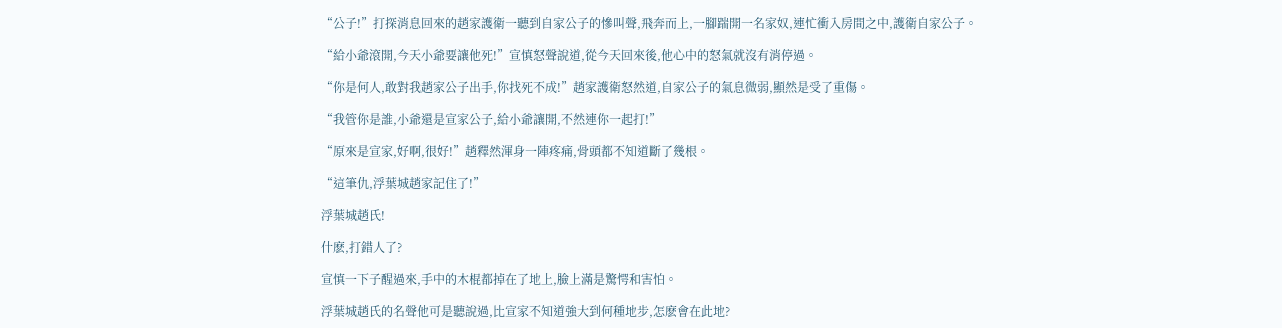“公子!”打探消息回來的趙家護衛一聽到自家公子的慘叫聲,飛奔而上,一腳踹開一名家奴,連忙衝入房間之中,護衛自家公子。

“給小爺滾開,今天小爺要讓他死!”宣慎怒聲說道,從今天回來後,他心中的怒氣就沒有消停過。

“你是何人,敢對我趙家公子出手,你找死不成!”趙家護衛怒然道,自家公子的氣息微弱,顯然是受了重傷。

“我管你是誰,小爺還是宣家公子,給小爺讓開,不然連你一起打!”

“原來是宣家,好啊,很好!”趙釋然渾身一陣疼痛,骨頭都不知道斷了幾根。

“這筆仇,浮葉城趙家記住了!”

浮葉城趙氏!

什麽,打錯人了?

宣慎一下子醒過來,手中的木棍都掉在了地上,臉上滿是驚愕和害怕。

浮葉城趙氏的名聲他可是聽說過,比宣家不知道強大到何種地步,怎麽會在此地?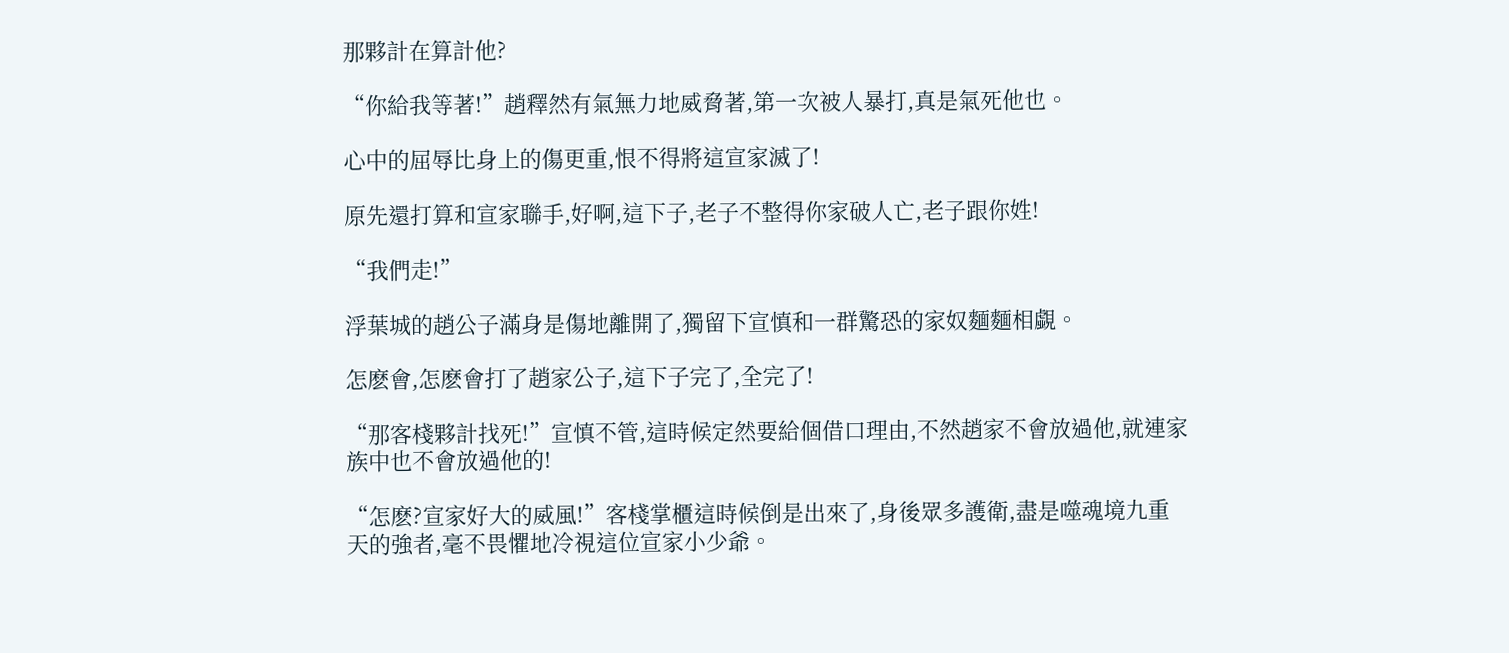那夥計在算計他?

“你給我等著!”趙釋然有氣無力地威脅著,第一次被人暴打,真是氣死他也。

心中的屈辱比身上的傷更重,恨不得將這宣家滅了!

原先還打算和宣家聯手,好啊,這下子,老子不整得你家破人亡,老子跟你姓!

“我們走!”

浮葉城的趙公子滿身是傷地離開了,獨留下宣慎和一群驚恐的家奴麵麵相覷。

怎麽會,怎麽會打了趙家公子,這下子完了,全完了!

“那客棧夥計找死!”宣慎不管,這時候定然要給個借口理由,不然趙家不會放過他,就連家族中也不會放過他的!

“怎麽?宣家好大的威風!”客棧掌櫃這時候倒是出來了,身後眾多護衛,盡是噬魂境九重天的強者,毫不畏懼地冷視這位宣家小少爺。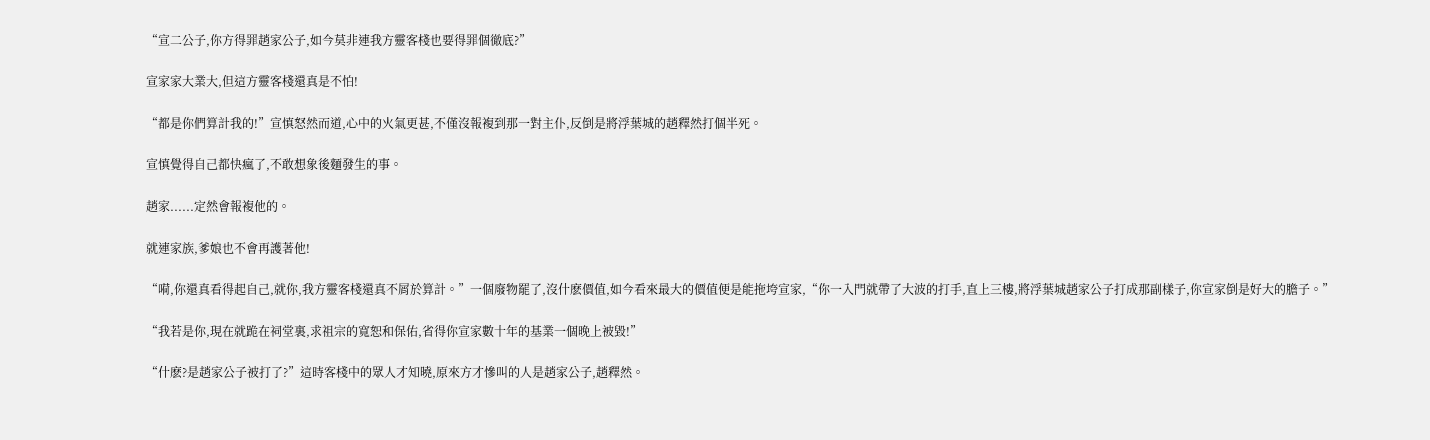“宣二公子,你方得罪趙家公子,如今莫非連我方靈客棧也要得罪個徹底?”

宣家家大業大,但這方靈客棧還真是不怕!

“都是你們算計我的!”宣慎怒然而道,心中的火氣更甚,不僅沒報複到那一對主仆,反倒是將浮葉城的趙釋然打個半死。

宣慎覺得自己都快瘋了,不敢想象後麵發生的事。

趙家......定然會報複他的。

就連家族,爹娘也不會再護著他!

“嗬,你還真看得起自己,就你,我方靈客棧還真不屑於算計。”一個廢物罷了,沒什麽價值,如今看來最大的價值便是能拖垮宣家,“你一入門就帶了大波的打手,直上三樓,將浮葉城趙家公子打成那副樣子,你宣家倒是好大的膽子。”

“我若是你,現在就跪在祠堂裏,求祖宗的寬恕和保佑,省得你宣家數十年的基業一個晚上被毀!”

“什麽?是趙家公子被打了?”這時客棧中的眾人才知曉,原來方才慘叫的人是趙家公子,趙釋然。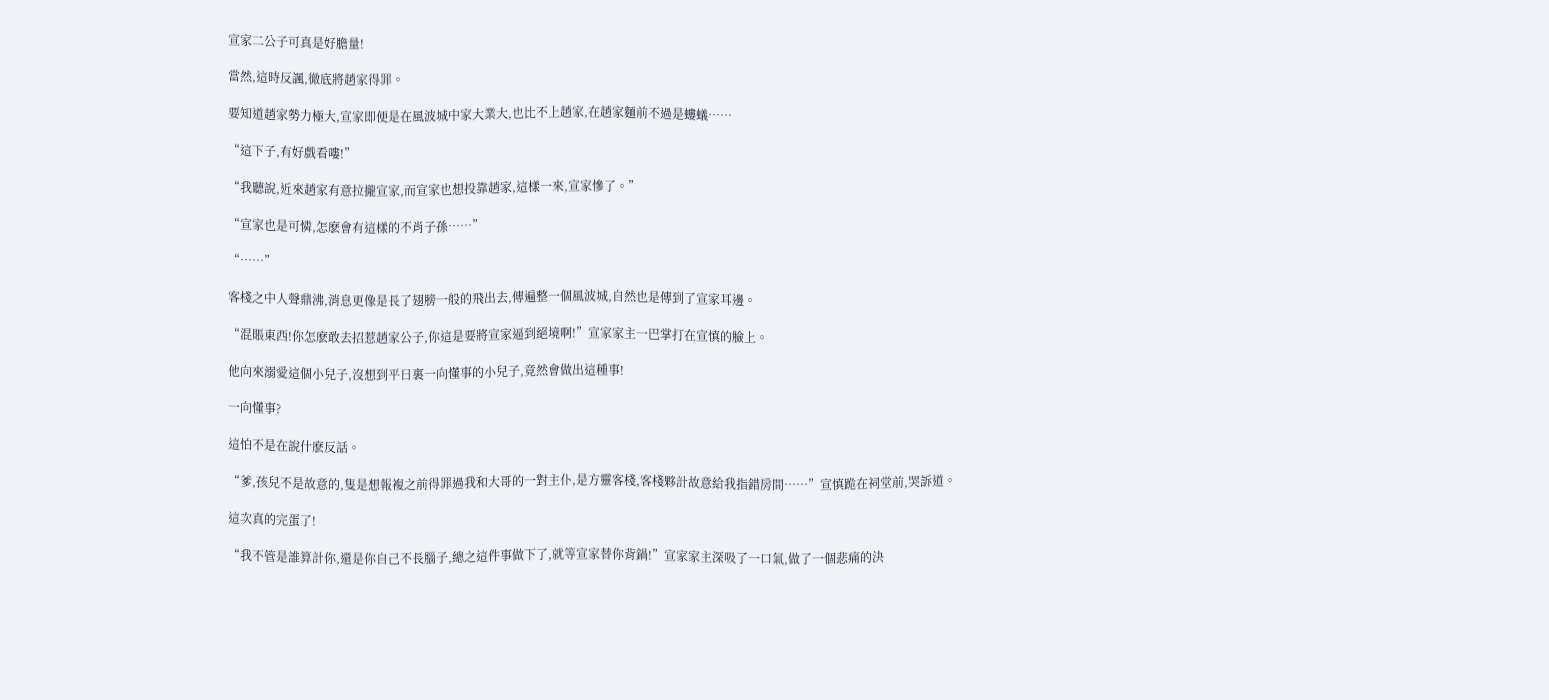宣家二公子可真是好膽量!

當然,這時反諷,徹底將趙家得罪。

要知道趙家勢力極大,宣家即便是在風波城中家大業大,也比不上趙家,在趙家麵前不過是螻蟻……

“這下子,有好戲看嘍!”

“我聽說,近來趙家有意拉攏宣家,而宣家也想投靠趙家,這樣一來,宣家慘了。”

“宣家也是可憐,怎麽會有這樣的不肖子孫……”

“……”

客棧之中人聲鼎沸,消息更像是長了翅膀一般的飛出去,傳遍整一個風波城,自然也是傳到了宣家耳邊。

“混賬東西!你怎麽敢去招惹趙家公子,你這是要將宣家逼到絕境啊!”宣家家主一巴掌打在宣慎的臉上。

他向來溺愛這個小兒子,沒想到平日裏一向懂事的小兒子,竟然會做出這種事!

一向懂事?

這怕不是在說什麽反話。

“爹,孩兒不是故意的,隻是想報複之前得罪過我和大哥的一對主仆,是方靈客棧,客棧夥計故意給我指錯房間……”宣慎跪在祠堂前,哭訴道。

這次真的完蛋了!

“我不管是誰算計你,還是你自己不長腦子,總之這件事做下了,就等宣家替你背鍋!”宣家家主深吸了一口氣,做了一個悲痛的決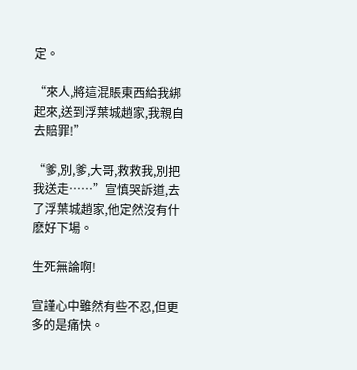定。

“來人,將這混賬東西給我綁起來,送到浮葉城趙家,我親自去賠罪!”

“爹,別,爹,大哥,救救我,別把我送走……”宣慎哭訴道,去了浮葉城趙家,他定然沒有什麽好下場。

生死無論啊!

宣謹心中雖然有些不忍,但更多的是痛快。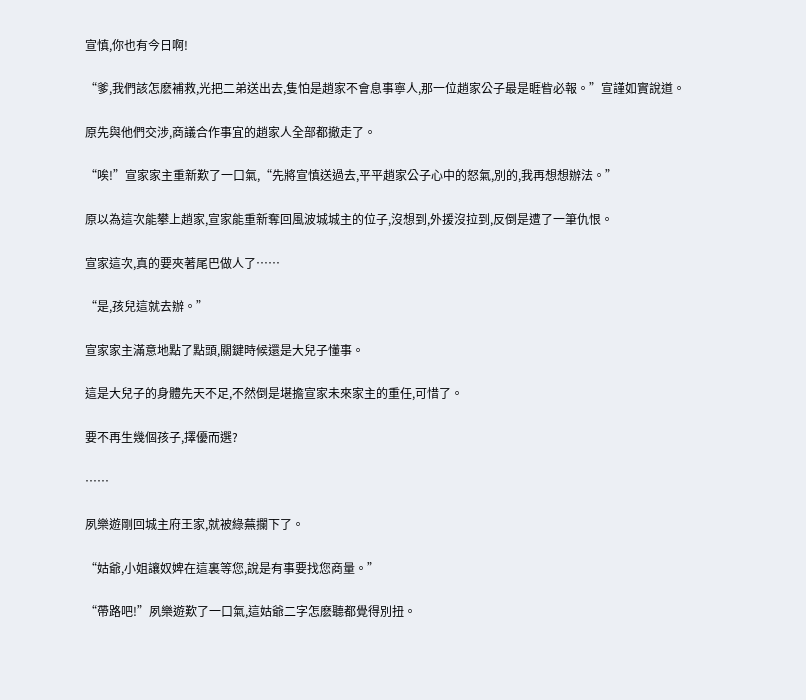宣慎,你也有今日啊!

“爹,我們該怎麽補救,光把二弟送出去,隻怕是趙家不會息事寧人,那一位趙家公子最是睚眥必報。”宣謹如實說道。

原先與他們交涉,商議合作事宜的趙家人全部都撤走了。

“唉!”宣家家主重新歎了一口氣,“先將宣慎送過去,平平趙家公子心中的怒氣,別的,我再想想辦法。”

原以為這次能攀上趙家,宣家能重新奪回風波城城主的位子,沒想到,外援沒拉到,反倒是遭了一筆仇恨。

宣家這次,真的要夾著尾巴做人了……

“是,孩兒這就去辦。”

宣家家主滿意地點了點頭,關鍵時候還是大兒子懂事。

這是大兒子的身體先天不足,不然倒是堪擔宣家未來家主的重任,可惜了。

要不再生幾個孩子,擇優而選?

……

夙樂遊剛回城主府王家,就被綠蕪攔下了。

“姑爺,小姐讓奴婢在這裏等您,說是有事要找您商量。”

“帶路吧!”夙樂遊歎了一口氣,這姑爺二字怎麽聽都覺得別扭。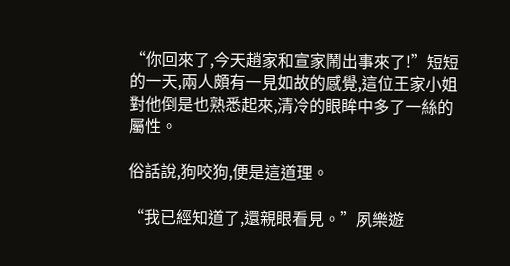“你回來了,今天趙家和宣家鬧出事來了!”短短的一天,兩人頗有一見如故的感覺,這位王家小姐對他倒是也熟悉起來,清冷的眼眸中多了一絲的屬性。

俗話說,狗咬狗,便是這道理。

“我已經知道了,還親眼看見。”夙樂遊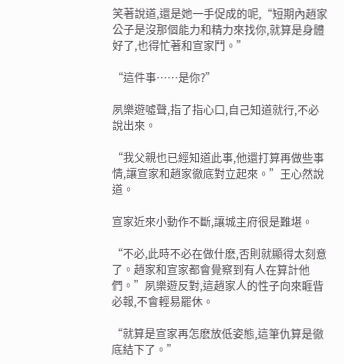笑著說道,還是她一手促成的呢,“短期內趙家公子是沒那個能力和精力來找你,就算是身體好了,也得忙著和宣家鬥。”

“這件事……是你?”

夙樂遊噓聲,指了指心口,自己知道就行,不必說出來。

“我父親也已經知道此事,他還打算再做些事情,讓宣家和趙家徹底對立起來。”王心然說道。

宣家近來小動作不斷,讓城主府很是難堪。

“不必,此時不必在做什麽,否則就顯得太刻意了。趙家和宣家都會覺察到有人在算計他們。”夙樂遊反對,這趙家人的性子向來睚眥必報,不會輕易罷休。

“就算是宣家再怎麽放低姿態,這筆仇算是徹底結下了。”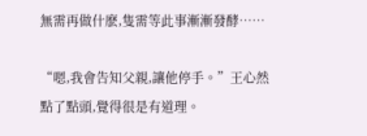無需再做什麽,隻需等此事漸漸發酵……

“嗯,我會告知父親,讓他停手。”王心然點了點頭,覺得很是有道理。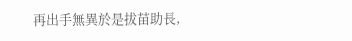再出手無異於是拔苗助長,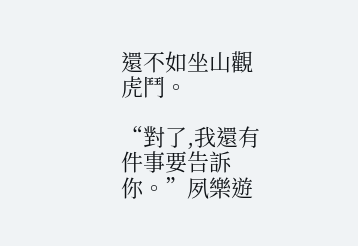還不如坐山觀虎鬥。

“對了,我還有件事要告訴你。”夙樂遊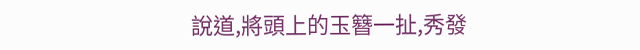說道,將頭上的玉簪一扯,秀發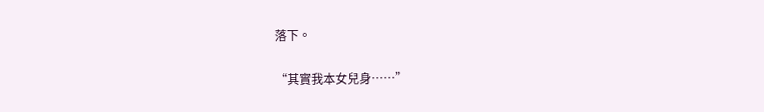落下。

“其實我本女兒身……”